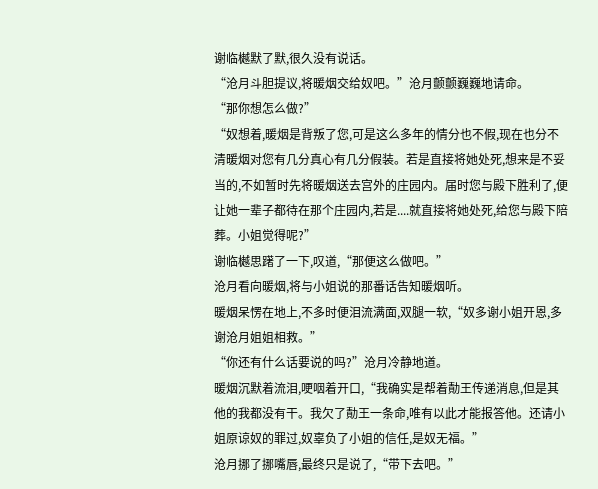谢临樾默了默,很久没有说话。
“沧月斗胆提议,将暖烟交给奴吧。”沧月颤颤巍巍地请命。
“那你想怎么做?”
“奴想着,暖烟是背叛了您,可是这么多年的情分也不假,现在也分不清暖烟对您有几分真心有几分假装。若是直接将她处死,想来是不妥当的,不如暂时先将暖烟送去宫外的庄园内。届时您与殿下胜利了,便让她一辈子都待在那个庄园内,若是....就直接将她处死,给您与殿下陪葬。小姐觉得呢?”
谢临樾思躇了一下,叹道,“那便这么做吧。”
沧月看向暖烟,将与小姐说的那番话告知暖烟听。
暖烟呆愣在地上,不多时便泪流满面,双腿一软,“奴多谢小姐开恩,多谢沧月姐姐相救。”
“你还有什么话要说的吗?”沧月冷静地道。
暖烟沉默着流泪,哽咽着开口,“我确实是帮着勣王传递消息,但是其他的我都没有干。我欠了勣王一条命,唯有以此才能报答他。还请小姐原谅奴的罪过,奴辜负了小姐的信任,是奴无福。”
沧月挪了挪嘴唇,最终只是说了,“带下去吧。”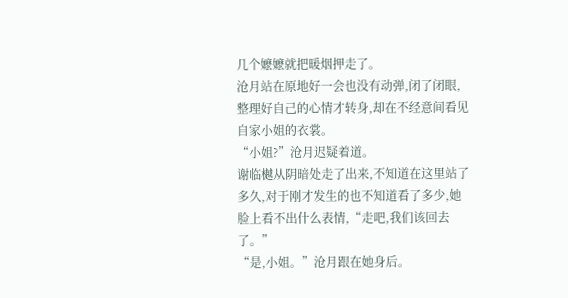几个嬷嬷就把暖烟押走了。
沧月站在原地好一会也没有动弹,闭了闭眼,整理好自己的心情才转身,却在不经意间看见自家小姐的衣裳。
“小姐?”沧月迟疑着道。
谢临樾从阴暗处走了出来,不知道在这里站了多久,对于刚才发生的也不知道看了多少,她脸上看不出什么表情,“走吧,我们该回去了。”
“是,小姐。”沧月跟在她身后。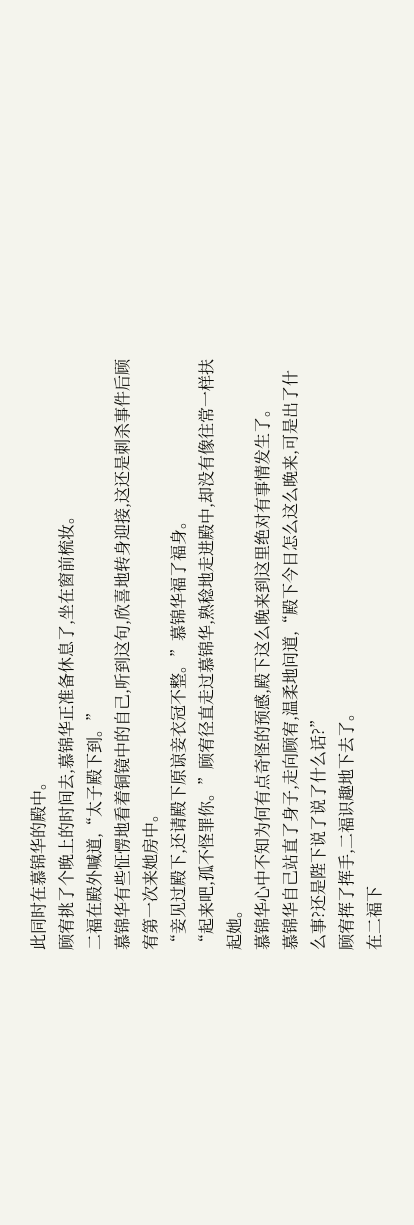此同时在慕锦华的殿中。
顾宥挑了个晚上的时间去,慕锦华正准备休息了,坐在窗前梳妆。
二福在殿外喊道,“太子殿下到。”
慕锦华有些怔愣地看着铜镜中的自己,听到这句,欣喜地转身迎接,这还是刺杀事件后顾宥第一次来她房中。
“妾见过殿下,还请殿下原谅妾衣冠不整。”慕锦华福了福身。
“起来吧,孤不怪罪你。”顾宥径直走过慕锦华,熟稔地走进殿中,却没有像往常一样扶起她。
慕锦华心中不知为何有点奇怪的预感,殿下这么晚来到这里绝对有事情发生了。
慕锦华自己站直了身子,走向顾宥,温柔地问道,“殿下今日怎么这么晚来,可是出了什么事?还是陛下说了说了什么话?”
顾宥挥了挥手,二福识趣地下去了。
在二福下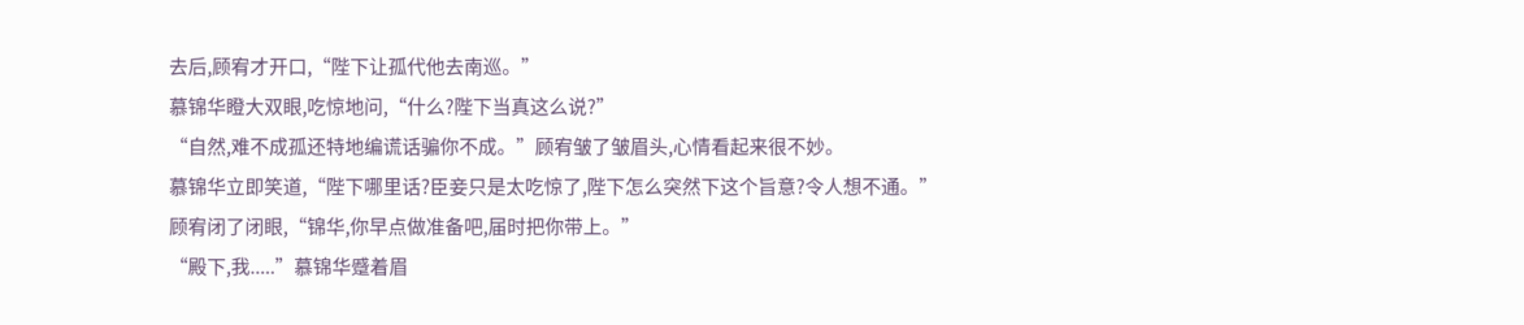去后,顾宥才开口,“陛下让孤代他去南巡。”
慕锦华瞪大双眼,吃惊地问,“什么?陛下当真这么说?”
“自然,难不成孤还特地编谎话骗你不成。”顾宥皱了皱眉头,心情看起来很不妙。
慕锦华立即笑道,“陛下哪里话?臣妾只是太吃惊了,陛下怎么突然下这个旨意?令人想不通。”
顾宥闭了闭眼,“锦华,你早点做准备吧,届时把你带上。”
“殿下,我.....”慕锦华蹙着眉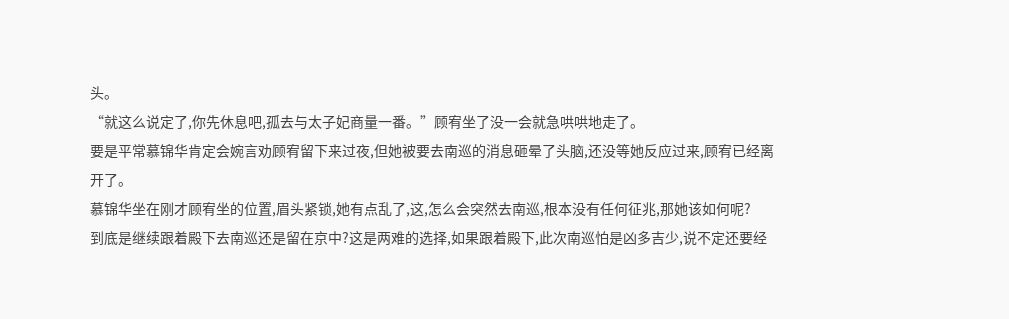头。
“就这么说定了,你先休息吧,孤去与太子妃商量一番。”顾宥坐了没一会就急哄哄地走了。
要是平常慕锦华肯定会婉言劝顾宥留下来过夜,但她被要去南巡的消息砸晕了头脑,还没等她反应过来,顾宥已经离开了。
慕锦华坐在刚才顾宥坐的位置,眉头紧锁,她有点乱了,这,怎么会突然去南巡,根本没有任何征兆,那她该如何呢?
到底是继续跟着殿下去南巡还是留在京中?这是两难的选择,如果跟着殿下,此次南巡怕是凶多吉少,说不定还要经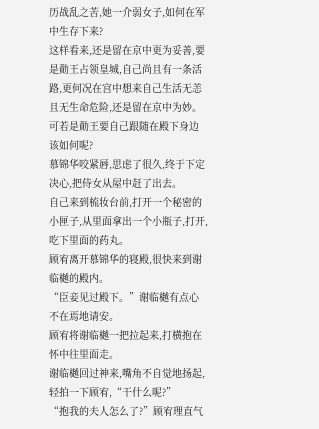历战乱之苦,她一介弱女子,如何在军中生存下来?
这样看来,还是留在京中更为妥善,要是勣王占领皇城,自己尚且有一条活路,更何况在宫中想来自己生活无恙且无生命危险,还是留在京中为妙。
可若是勣王要自己跟随在殿下身边该如何呢?
慕锦华咬紧唇,思虑了很久,终于下定决心,把侍女从屋中赶了出去。
自己来到梳妆台前,打开一个秘密的小匣子,从里面拿出一个小瓶子,打开,吃下里面的药丸。
顾宥离开慕锦华的寝殿,很快来到谢临樾的殿内。
“臣妾见过殿下。”谢临樾有点心不在焉地请安。
顾宥将谢临樾一把拉起来,打横抱在怀中往里面走。
谢临樾回过神来,嘴角不自觉地扬起,轻拍一下顾宥,“干什么呢?”
“抱我的夫人怎么了?”顾宥理直气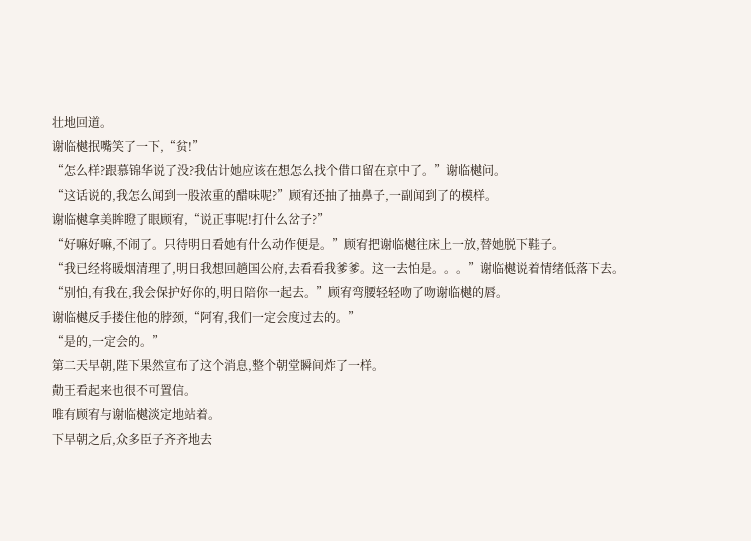壮地回道。
谢临樾抿嘴笑了一下,“贫!”
“怎么样?跟慕锦华说了没?我估计她应该在想怎么找个借口留在京中了。”谢临樾问。
“这话说的,我怎么闻到一股浓重的醋味呢?”顾宥还抽了抽鼻子,一副闻到了的模样。
谢临樾拿美眸瞪了眼顾宥,“说正事呢!打什么岔子?”
“好嘛好嘛,不闹了。只待明日看她有什么动作便是。”顾宥把谢临樾往床上一放,替她脱下鞋子。
“我已经将暖烟清理了,明日我想回趟国公府,去看看我爹爹。这一去怕是。。。”谢临樾说着情绪低落下去。
“别怕,有我在,我会保护好你的,明日陪你一起去。”顾宥弯腰轻轻吻了吻谢临樾的唇。
谢临樾反手搂住他的脖颈,“阿宥,我们一定会度过去的。”
“是的,一定会的。”
第二天早朝,陛下果然宣布了这个消息,整个朝堂瞬间炸了一样。
勣王看起来也很不可置信。
唯有顾宥与谢临樾淡定地站着。
下早朝之后,众多臣子齐齐地去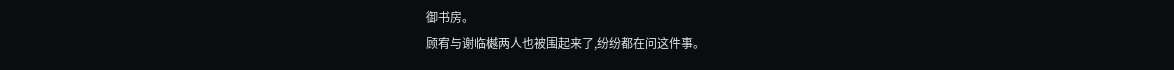御书房。
顾宥与谢临樾两人也被围起来了,纷纷都在问这件事。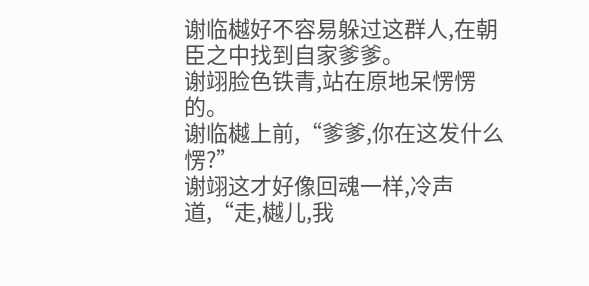谢临樾好不容易躲过这群人,在朝臣之中找到自家爹爹。
谢翊脸色铁青,站在原地呆愣愣的。
谢临樾上前,“爹爹,你在这发什么愣?”
谢翊这才好像回魂一样,冷声道,“走,樾儿,我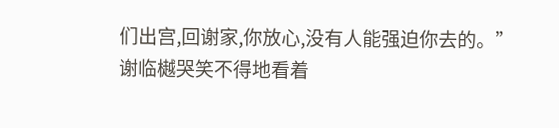们出宫,回谢家,你放心,没有人能强迫你去的。”
谢临樾哭笑不得地看着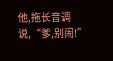他,拖长音调说,“爹,别闹!”